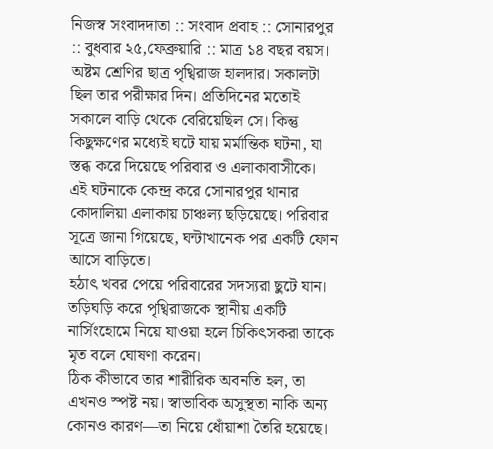নিজস্ব সংবাদদাতা :: সংবাদ প্রবাহ :: সোনারপুর :: বুধবার ২৫,ফেব্রুয়ারি :: মাত্র ১৪ বছর বয়স। অষ্টম শ্রেণির ছাত্র পৃথ্বিরাজ হালদার। সকালটা ছিল তার পরীক্ষার দিন। প্রতিদিনের মতোই সকালে বাড়ি থেকে বেরিয়েছিল সে। কিন্তু কিছুক্ষণের মধ্যেই ঘটে যায় মর্মান্তিক ঘটনা, যা স্তব্ধ করে দিয়েছে পরিবার ও এলাকাবাসীকে।
এই ঘটনাকে কেন্দ্র করে সোনারপুর থানার কোদালিয়া এলাকায় চাঞ্চল্য ছড়িয়েছে। পরিবার সূত্রে জানা গিয়েছে, ঘন্টাখানেক পর একটি ফোন আসে বাড়িতে।
হঠাৎ খবর পেয়ে পরিবারের সদস্যরা ছুটে যান। তড়িঘড়ি করে পৃথ্বিরাজকে স্থানীয় একটি নার্সিংহোমে নিয়ে যাওয়া হলে চিকিৎসকরা তাকে মৃত বলে ঘোষণা করেন।
ঠিক কীভাবে তার শারীরিক অবনতি হল, তা এখনও স্পষ্ট নয়। স্বাভাবিক অসুস্থতা নাকি অন্য কোনও কারণ—তা নিয়ে ধোঁয়াশা তৈরি হয়েছে।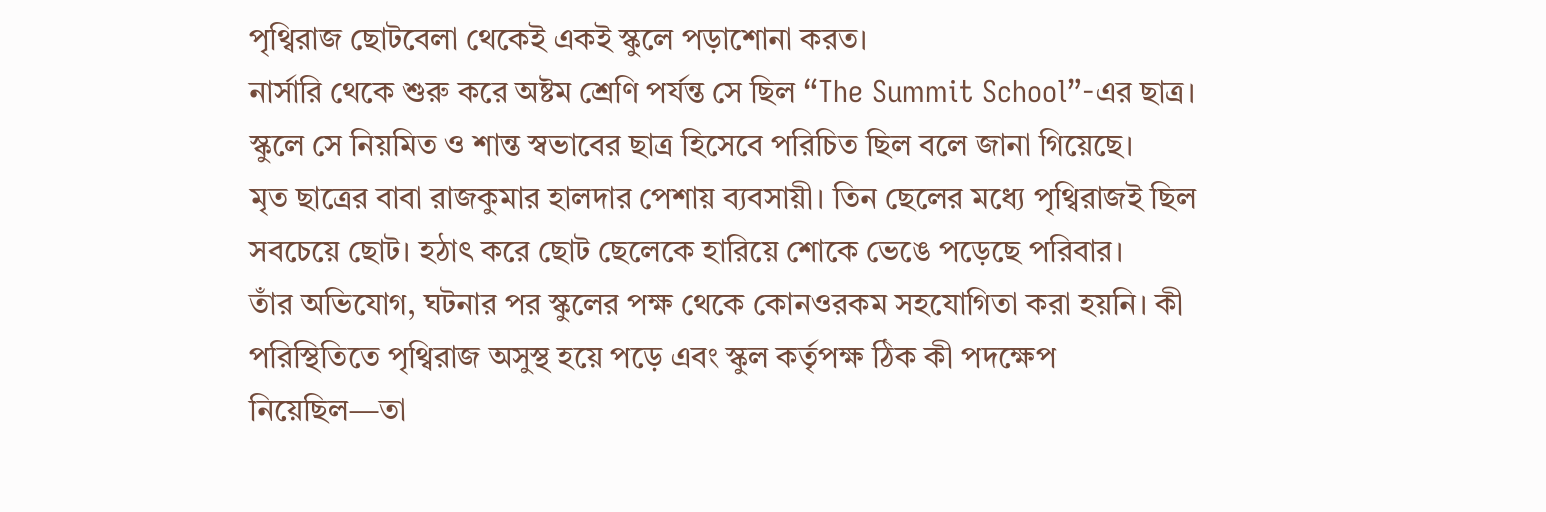পৃথ্বিরাজ ছোটবেলা থেকেই একই স্কুলে পড়াশোনা করত।
নার্সারি থেকে শুরু করে অষ্টম শ্রেণি পর্যন্ত সে ছিল “The Summit School”-এর ছাত্র। স্কুলে সে নিয়মিত ও শান্ত স্বভাবের ছাত্র হিসেবে পরিচিত ছিল বলে জানা গিয়েছে।
মৃত ছাত্রের বাবা রাজকুমার হালদার পেশায় ব্যবসায়ী। তিন ছেলের মধ্যে পৃথ্বিরাজই ছিল সবচেয়ে ছোট। হঠাৎ করে ছোট ছেলেকে হারিয়ে শোকে ভেঙে পড়েছে পরিবার।
তাঁর অভিযোগ, ঘটনার পর স্কুলের পক্ষ থেকে কোনওরকম সহযোগিতা করা হয়নি। কী পরিস্থিতিতে পৃথ্বিরাজ অসুস্থ হয়ে পড়ে এবং স্কুল কর্তৃপক্ষ ঠিক কী পদক্ষেপ নিয়েছিল—তা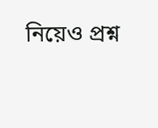নিয়েও প্রশ্ন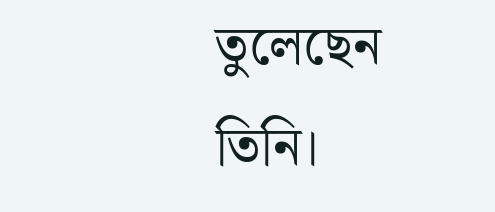তুলেছেন তিনি।